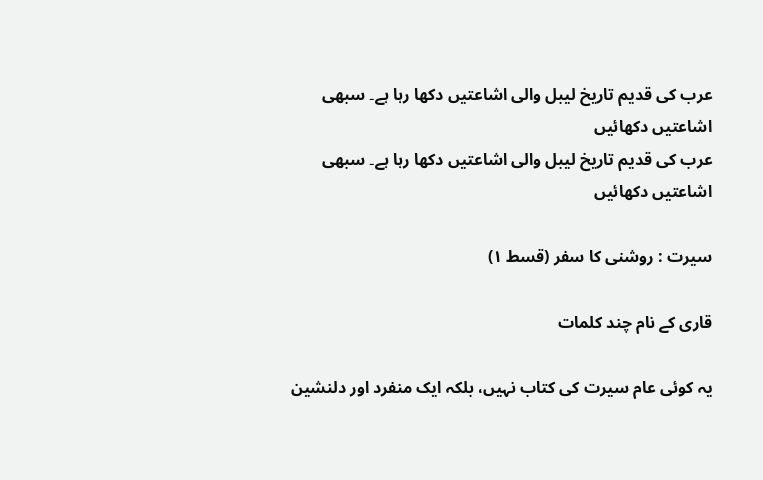عرب کی قدیم تاریخ لیبل والی اشاعتیں دکھا رہا ہے۔ سبھی اشاعتیں دکھائیں
عرب کی قدیم تاریخ لیبل والی اشاعتیں دکھا رہا ہے۔ سبھی اشاعتیں دکھائیں

سیرت : روشنی کا سفر (قسط ۱)

قاری کے نام چند کلمات

یہ کوئی عام سیرت کی کتاب نہیں، بلکہ ایک منفرد اور دلنشین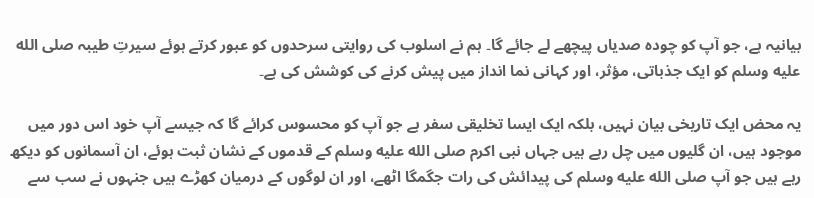بیانیہ ہے، جو آپ کو چودہ صدیاں پیچھے لے جائے گا۔ ہم نے اسلوب کی روایتی سرحدوں کو عبور کرتے ہوئے سیرتِ طیبہ صلى الله عليه وسلم کو ایک جذباتی، مؤثر، اور کہانی نما انداز میں پیش کرنے کی کوشش کی ہے۔

یہ محض ایک تاریخی بیان نہیں، بلکہ ایک ایسا تخلیقی سفر ہے جو آپ کو محسوس کرائے گا کہ جیسے آپ خود اس دور میں موجود ہیں، ان گلیوں میں چل رہے ہیں جہاں نبی اکرم صلى الله عليه وسلم کے قدموں کے نشان ثبت ہوئے، ان آسمانوں کو دیکھ رہے ہیں جو آپ صلى الله عليه وسلم کی پیدائش کی رات جگمگا اٹھے، اور ان لوگوں کے درمیان کھڑے ہیں جنہوں نے سب سے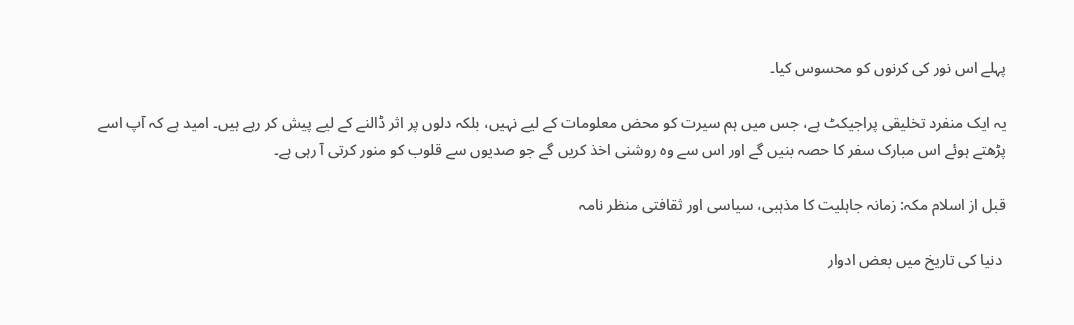پہلے اس نور کی کرنوں کو محسوس کیا۔

یہ ایک منفرد تخلیقی پراجیکٹ ہے، جس میں ہم سیرت کو محض معلومات کے لیے نہیں، بلکہ دلوں پر اثر ڈالنے کے لیے پیش کر رہے ہیں۔ امید ہے کہ آپ اسے پڑھتے ہوئے اس مبارک سفر کا حصہ بنیں گے اور اس سے وہ روشنی اخذ کریں گے جو صدیوں سے قلوب کو منور کرتی آ رہی ہے۔

قبل از اسلام مکہ: زمانہ جاہلیت کا مذہبی، سیاسی اور ثقافتی منظر نامہ

 دنیا کی تاریخ میں بعض ادوار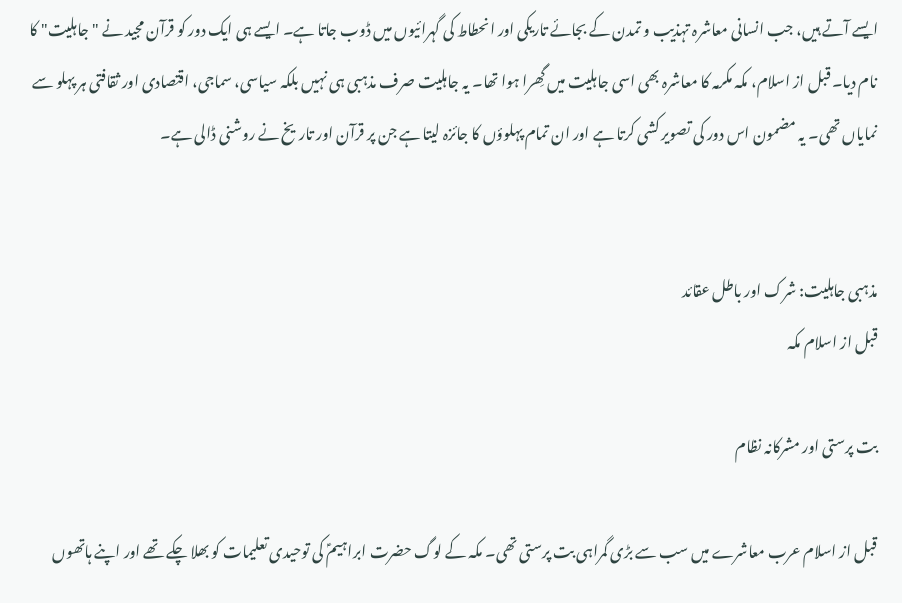ایسے آتے ہیں، جب انسانی معاشرہ تہذیب و تمدن کے بجائے تاریکی اور انحطاط کی گہرائیوں میں ڈوب جاتا ہے۔ ایسے ہی ایک دور کو قرآن مجید نے "جاہلیت" کا نام دیا۔ قبل از اسلام، مکہ مکرمہ کا معاشرہ بھی اسی جاہلیت میں گِھرا ہوا تھا۔ یہ جاہلیت صرف مذہبی ہی نہیں بلکہ سیاسی، سماجی، اقتصادی اور ثقافتی ہر پہلو سے نمایاں تھی۔ یہ مضمون اس دور کی تصویر کشی کرتا ہے اور ان تمام پہلوؤں کا جائزہ لیتا ہے جن پر قرآن اور تاریخ نے روشنی ڈالی ہے۔


مذہبی جاہلیت: شرک اور باطل عقائد
قبل از اسلام مکہ

بت پرستی اور مشرکانہ نظام

قبل از اسلام عرب معاشرے میں سب سے بڑی گمراہی بت پرستی تھی۔ مکہ کے لوگ حضرت ابراہیمؑ کی توحیدی تعلیمات کو بھلا چکے تھے اور اپنے ہاتھوں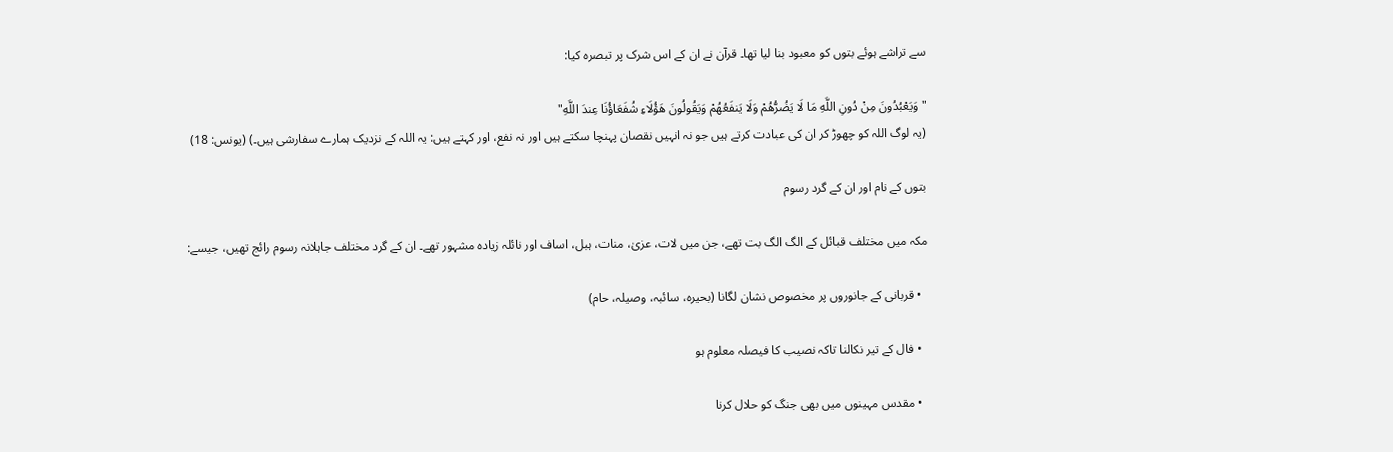سے تراشے ہوئے بتوں کو معبود بنا لیا تھا۔ قرآن نے ان کے اس شرک پر تبصرہ کیا:

"وَيَعْبُدُونَ مِنْ دُونِ اللَّهِ مَا لَا يَضُرُّهُمْ وَلَا يَنفَعُهُمْ وَيَقُولُونَ هَؤُلَاءِ شُفَعَاؤُنَا عِندَ اللَّهِ"
(یہ لوگ اللہ کو چھوڑ کر ان کی عبادت کرتے ہیں جو نہ انہیں نقصان پہنچا سکتے ہیں اور نہ نفع، اور کہتے ہیں: یہ اللہ کے نزدیک ہمارے سفارشی ہیں۔) (یونس: 18)

بتوں کے نام اور ان کے گرد رسوم

مکہ میں مختلف قبائل کے الگ الگ بت تھے، جن میں لات، عزیٰ، منات، ہبل، اساف اور نائلہ زیادہ مشہور تھے۔ ان کے گرد مختلف جاہلانہ رسوم رائج تھیں، جیسے:

  • قربانی کے جانوروں پر مخصوص نشان لگانا (بحیرہ، سائبہ، وصیلہ، حام)

  • فال کے تیر نکالنا تاکہ نصیب کا فیصلہ معلوم ہو

  • مقدس مہینوں میں بھی جنگ کو حلال کرنا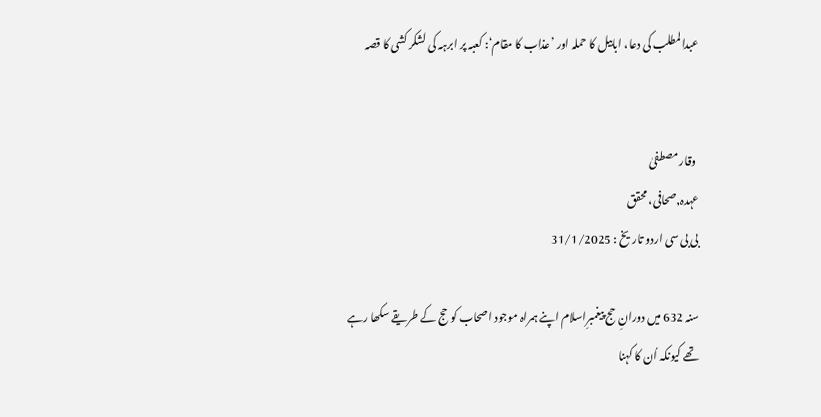عبدالمطلب کی دعا، ابابیل کا حملہ اور ’عذاب کا مقام‘: کعبہ پر ابرہہ کی لشکر کشی کا قصہ


 وقار مصطفیٰ
عہدہ,صحافی، محقق
بی بی سی اردو تاریخ : 31/1/2025

سنہ 632 میں دورانِ حج پیغمبرِاسلام اپنے ہمراہ موجود اصحاب کو حج کے طریقے سکھا رہے تھے کیونکہ اُن کا کہنا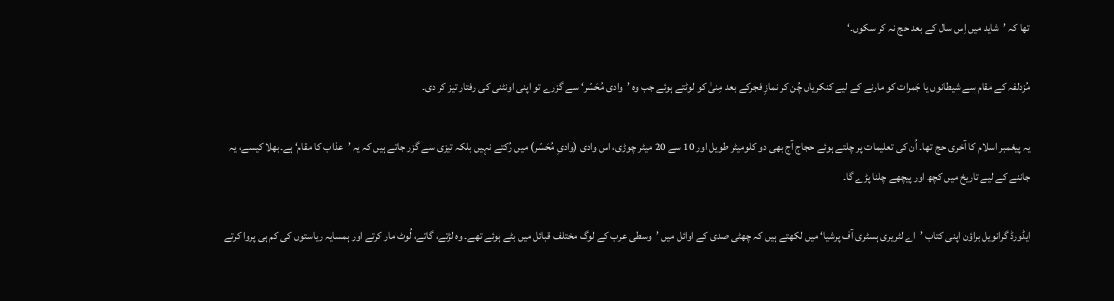تھا کہ ’شاید میں اِس سال کے بعد حج نہ کر سکوں۔‘

مُزدلفہ کے مقام سے شیطانوں یا جَمرات کو مارنے کے لیے کنکریاں چُن کر نمازِ فجرکے بعد مِنیٰ کو لوٹتے ہوئے جب وہ ’وادی مُحَسّر‘ سے گزرے تو اپنی اونٹنی کی رفتار تیز کر دی۔

یہ پیغمبر اسلام کا آخری حج تھا۔ اُن کی تعلیمات پر چلتے ہوئے حجاج آج بھی دو کلومیٹر طویل اور 10 سے 20 میٹر چوڑی، اس وادی (وادیِ مُحَسّر) میں رُکتے نہیں بلکہ تیزی سے گزر جاتے ہیں کہ یہ ’عذاب کا مقام‘ ہے۔بھلا کیسے، یہ جاننے کے لیے تاریخ میں کچھ اور پیچھے چلنا پڑے گا۔

ایڈورڈ گرانویل براؤن اپنی کتاب ’اے لٹریری ہسٹری آف پرشیا‘ میں لکھتے ہیں کہ چھٹی صدی کے اوائل میں ’وسطی عرب کے لوگ مختلف قبائل میں بٹے ہوئے تھے۔ وہ لڑتے، گاتے، لُوٹ مار کرتے اور ہمسایہ ریاستوں کی کم ہی پروا کرتے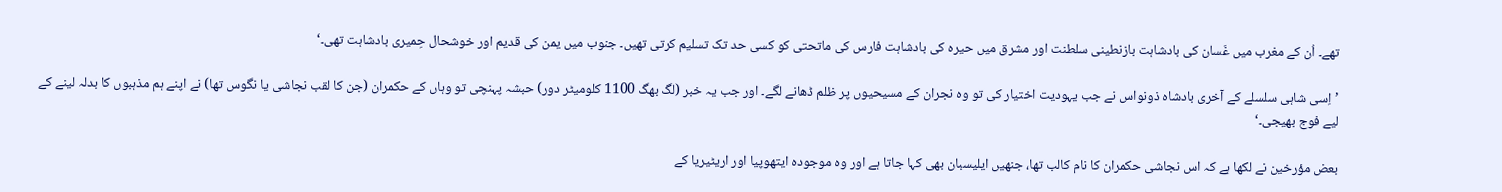تھے۔ اُن کے مغرب میں غَسان کی بادشاہت بازنطینی سلطنت اور مشرق میں حیرہ کی بادشاہت فارس کی ماتحتی کو کسی حد تک تسلیم کرتی تھیں۔ جنوب میں یمن کی قدیم اور خوشحال حِمیری بادشاہت تھی۔‘

’اِسی شاہی سلسلے کے آخری بادشاہ ذونواس نے جب یہودیت اختیار کی تو وہ نجران کے مسیحیوں پر ظلم ڈھانے لگے۔ اور جب یہ خبر (لگ بھگ 1100 کلومیٹر دور) حبشہ پہنچی تو وہاں کے حکمران (جن کا لقب نجاشی یا نگوس تھا) نے اپنے ہم مذہبوں کا بدلہ لینے کے لیے فوج بھیجی۔‘

بعض مؤرخین نے لکھا ہے کہ اس نجاشی حکمران کا نام کالب تھا، جنھیں ایلیسبان بھی کہا جاتا ہے اور وہ موجودہ ایتھوپیا اور اریٹیریا کے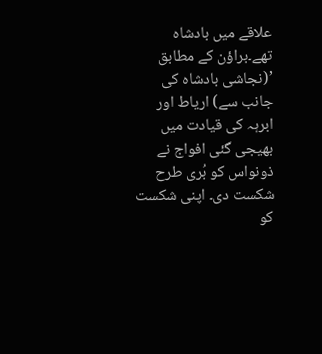علاقے میں بادشاہ تھے۔براؤن کے مطابق ’(نجاشی بادشاہ کی جانب سے) اریاط اور ابرہہ کی قیادت میں بھیجی گئی افواج نے ذونواس کو بُری طرح شکست دی۔ اپنی شکست کو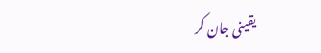یقینی جان کر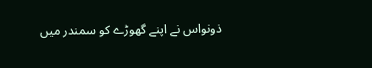ذونواس نے اپنے گھوڑے کو سمندر میں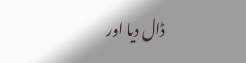ڈال دیا اور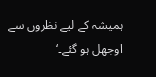ہمیشہ کے لیے نظروں سے اوجھل ہو گئے۔‘